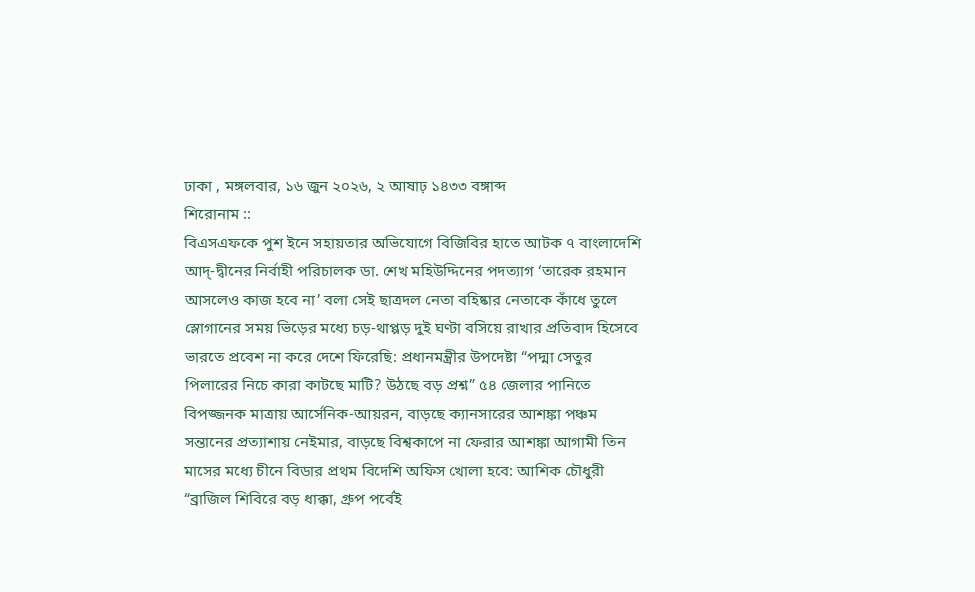ঢাকা , মঙ্গলবার, ১৬ জুন ২০২৬, ২ আষাঢ় ১৪৩৩ বঙ্গাব্দ
শিরোনাম ::
বিএসএফকে পুশ ইনে সহায়তার অভিযোগে বিজিবির হাতে আটক ৭ বাংলাদেশি আদ্-দ্বীনের নির্বাহী পরিচালক ডা. শেখ মহিউদ্দিনের পদত্যাগ ‘তারেক রহমান আসলেও কাজ হবে না’ বলা সেই ছাত্রদল নেতা বহিষ্কার নেতাকে কাঁধে তুলে স্লোগানের সময় ভিড়ের মধ্যে চড়-থাপ্পড় দুই ঘণ্টা বসিয়ে রাখার প্রতিবাদ হিসেবে ভারতে প্রবেশ না করে দেশে ফিরেছি: প্রধানমন্ত্রীর উপদেষ্টা “পদ্মা সেতুর পিলারের নিচে কারা কাটছে মাটি? উঠছে বড় প্রশ্ন” ৫৪ জেলার পানিতে বিপজ্জনক মাত্রায় আর্সেনিক-আয়রন, বাড়ছে ক্যানসারের আশঙ্কা পঞ্চম সন্তানের প্রত্যাশায় নেইমার, বাড়ছে বিশ্বকাপে না ফেরার আশঙ্কা আগামী তিন মাসের মধ্যে চীনে বিডার প্রথম বিদেশি অফিস খোলা হবে: আশিক চৌধুরী “ব্রাজিল শিবিরে বড় ধাক্কা, গ্রুপ পর্বেই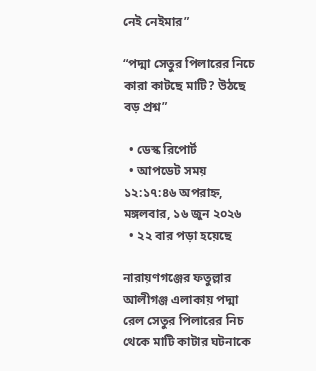নেই নেইমার”

“পদ্মা সেতুর পিলারের নিচে কারা কাটছে মাটি? উঠছে বড় প্রশ্ন”

  • ডেস্ক রিপোর্ট
  • আপডেট সময় ১২:১৭:৪৬ অপরাহ্ন, মঙ্গলবার, ১৬ জুন ২০২৬
  • ২২ বার পড়া হয়েছে

নারায়ণগঞ্জের ফতুল্লার আলীগঞ্জ এলাকায় পদ্মা রেল সেতুর পিলারের নিচ থেকে মাটি কাটার ঘটনাকে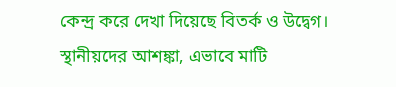কেন্দ্র করে দেখা দিয়েছে বিতর্ক ও উদ্বেগ। স্থানীয়দের আশঙ্কা, এভাবে মাটি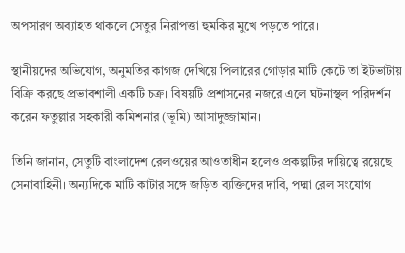অপসারণ অব্যাহত থাকলে সেতুর নিরাপত্তা হুমকির মুখে পড়তে পারে।

স্থানীয়দের অভিযোগ, অনুমতির কাগজ দেখিয়ে পিলারের গোড়ার মাটি কেটে তা ইটভাটায় বিক্রি করছে প্রভাবশালী একটি চক্র। বিষয়টি প্রশাসনের নজরে এলে ঘটনাস্থল পরিদর্শন করেন ফতুল্লার সহকারী কমিশনার (ভূমি) আসাদুজ্জামান।

তিনি জানান, সেতুটি বাংলাদেশ রেলওয়ের আওতাধীন হলেও প্রকল্পটির দায়িত্বে রয়েছে সেনাবাহিনী। অন্যদিকে মাটি কাটার সঙ্গে জড়িত ব্যক্তিদের দাবি, পদ্মা রেল সংযোগ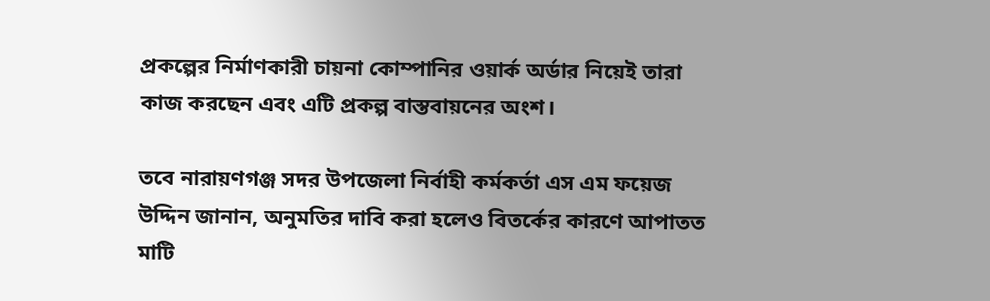প্রকল্পের নির্মাণকারী চায়না কোম্পানির ওয়ার্ক অর্ডার নিয়েই তারা কাজ করছেন এবং এটি প্রকল্প বাস্তবায়নের অংশ।

তবে নারায়ণগঞ্জ সদর উপজেলা নির্বাহী কর্মকর্তা এস এম ফয়েজ উদ্দিন জানান, অনুমতির দাবি করা হলেও বিতর্কের কারণে আপাতত মাটি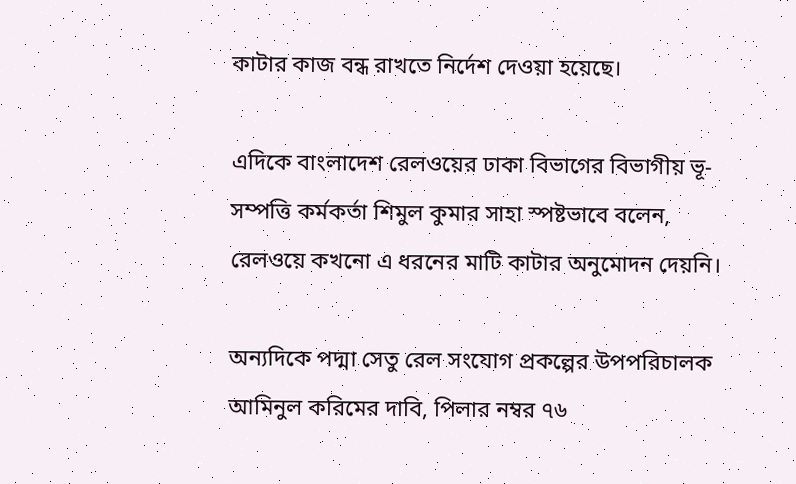কাটার কাজ বন্ধ রাখতে নির্দেশ দেওয়া হয়েছে।

এদিকে বাংলাদেশ রেলওয়ের ঢাকা বিভাগের বিভাগীয় ভূ-সম্পত্তি কর্মকর্তা শিমুল কুমার সাহা স্পষ্টভাবে বলেন, রেলওয়ে কখনো এ ধরনের মাটি কাটার অনুমোদন দেয়নি।

অন্যদিকে পদ্মা সেতু রেল সংযোগ প্রকল্পের উপপরিচালক আমিনুল করিমের দাবি, পিলার নম্বর ৭৬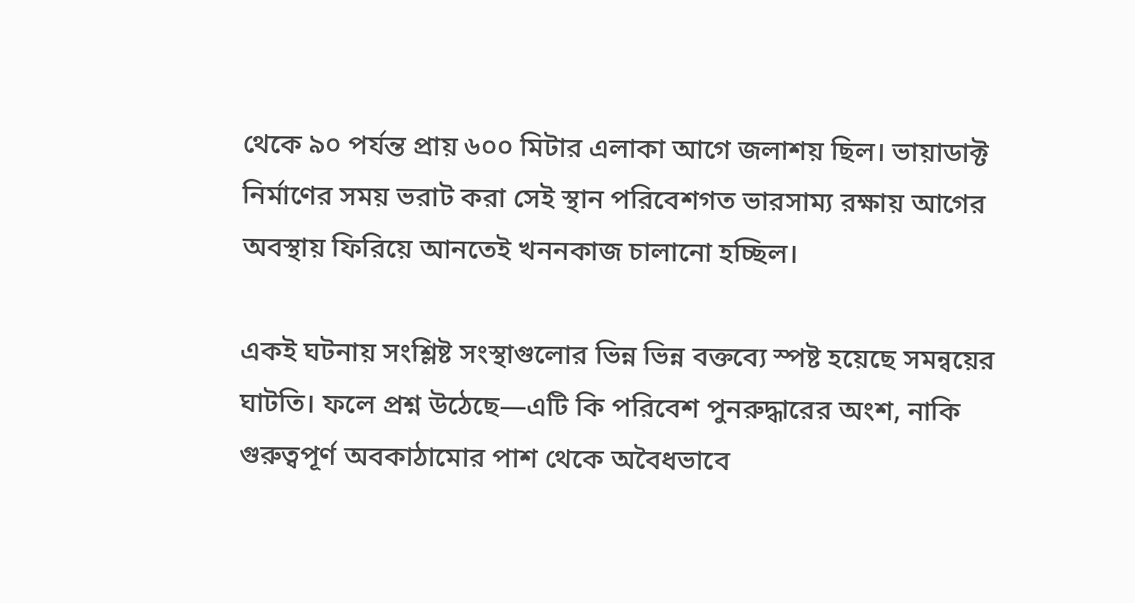থেকে ৯০ পর্যন্ত প্রায় ৬০০ মিটার এলাকা আগে জলাশয় ছিল। ভায়াডাক্ট নির্মাণের সময় ভরাট করা সেই স্থান পরিবেশগত ভারসাম্য রক্ষায় আগের অবস্থায় ফিরিয়ে আনতেই খননকাজ চালানো হচ্ছিল।

একই ঘটনায় সংশ্লিষ্ট সংস্থাগুলোর ভিন্ন ভিন্ন বক্তব্যে স্পষ্ট হয়েছে সমন্বয়ের ঘাটতি। ফলে প্রশ্ন উঠেছে—এটি কি পরিবেশ পুনরুদ্ধারের অংশ, নাকি গুরুত্বপূর্ণ অবকাঠামোর পাশ থেকে অবৈধভাবে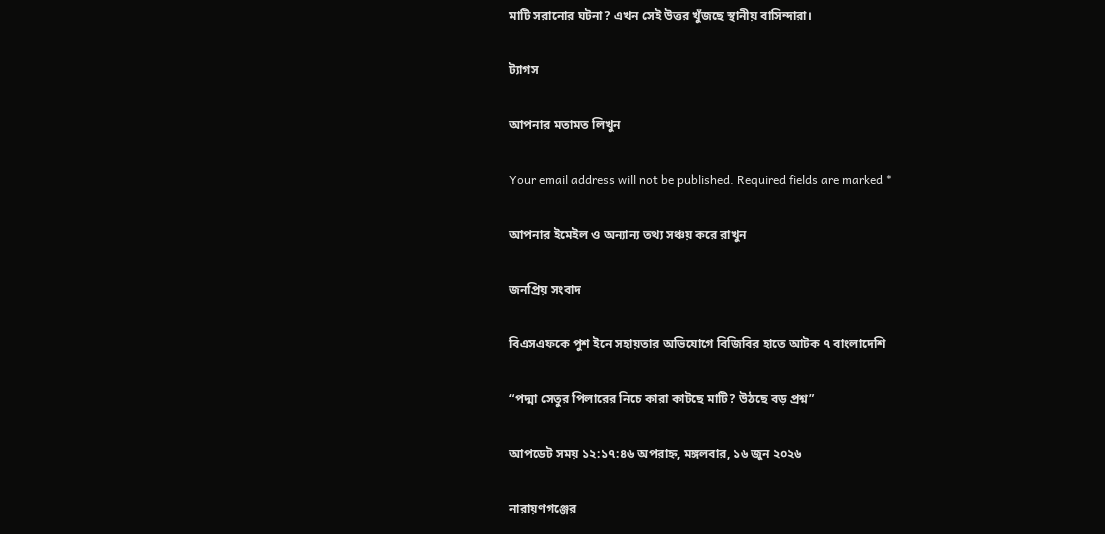মাটি সরানোর ঘটনা? এখন সেই উত্তর খুঁজছে স্থানীয় বাসিন্দারা।

ট্যাগস

আপনার মতামত লিখুন

Your email address will not be published. Required fields are marked *

আপনার ইমেইল ও অন্যান্য তথ্য সঞ্চয় করে রাখুন

জনপ্রিয় সংবাদ

বিএসএফকে পুশ ইনে সহায়তার অভিযোগে বিজিবির হাতে আটক ৭ বাংলাদেশি

“পদ্মা সেতুর পিলারের নিচে কারা কাটছে মাটি? উঠছে বড় প্রশ্ন”

আপডেট সময় ১২:১৭:৪৬ অপরাহ্ন, মঙ্গলবার, ১৬ জুন ২০২৬

নারায়ণগঞ্জের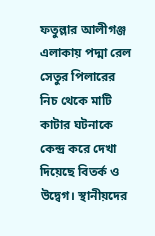ফতুল্লার আলীগঞ্জ এলাকায় পদ্মা রেল সেতুর পিলারের নিচ থেকে মাটি কাটার ঘটনাকে কেন্দ্র করে দেখা দিয়েছে বিতর্ক ও উদ্বেগ। স্থানীয়দের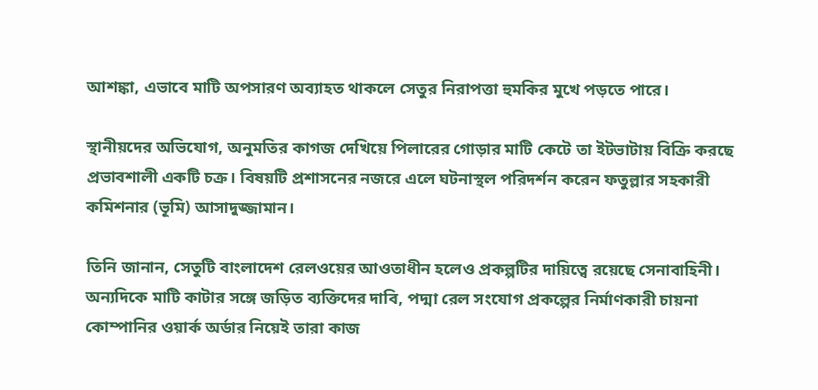আশঙ্কা, এভাবে মাটি অপসারণ অব্যাহত থাকলে সেতুর নিরাপত্তা হুমকির মুখে পড়তে পারে।

স্থানীয়দের অভিযোগ, অনুমতির কাগজ দেখিয়ে পিলারের গোড়ার মাটি কেটে তা ইটভাটায় বিক্রি করছে প্রভাবশালী একটি চক্র। বিষয়টি প্রশাসনের নজরে এলে ঘটনাস্থল পরিদর্শন করেন ফতুল্লার সহকারী কমিশনার (ভূমি) আসাদুজ্জামান।

তিনি জানান, সেতুটি বাংলাদেশ রেলওয়ের আওতাধীন হলেও প্রকল্পটির দায়িত্বে রয়েছে সেনাবাহিনী। অন্যদিকে মাটি কাটার সঙ্গে জড়িত ব্যক্তিদের দাবি, পদ্মা রেল সংযোগ প্রকল্পের নির্মাণকারী চায়না কোম্পানির ওয়ার্ক অর্ডার নিয়েই তারা কাজ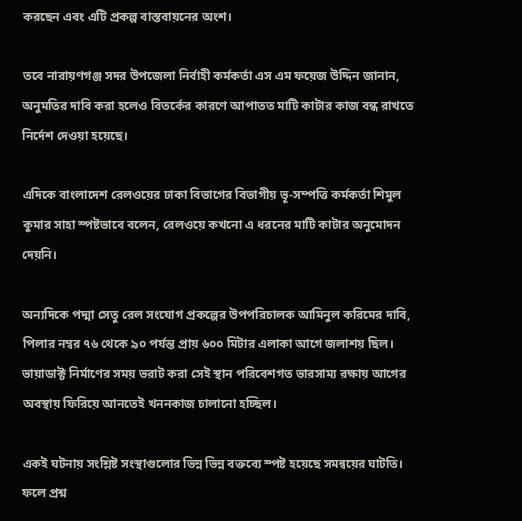করছেন এবং এটি প্রকল্প বাস্তবায়নের অংশ।

তবে নারায়ণগঞ্জ সদর উপজেলা নির্বাহী কর্মকর্তা এস এম ফয়েজ উদ্দিন জানান, অনুমতির দাবি করা হলেও বিতর্কের কারণে আপাতত মাটি কাটার কাজ বন্ধ রাখতে নির্দেশ দেওয়া হয়েছে।

এদিকে বাংলাদেশ রেলওয়ের ঢাকা বিভাগের বিভাগীয় ভূ-সম্পত্তি কর্মকর্তা শিমুল কুমার সাহা স্পষ্টভাবে বলেন, রেলওয়ে কখনো এ ধরনের মাটি কাটার অনুমোদন দেয়নি।

অন্যদিকে পদ্মা সেতু রেল সংযোগ প্রকল্পের উপপরিচালক আমিনুল করিমের দাবি, পিলার নম্বর ৭৬ থেকে ৯০ পর্যন্ত প্রায় ৬০০ মিটার এলাকা আগে জলাশয় ছিল। ভায়াডাক্ট নির্মাণের সময় ভরাট করা সেই স্থান পরিবেশগত ভারসাম্য রক্ষায় আগের অবস্থায় ফিরিয়ে আনতেই খননকাজ চালানো হচ্ছিল।

একই ঘটনায় সংশ্লিষ্ট সংস্থাগুলোর ভিন্ন ভিন্ন বক্তব্যে স্পষ্ট হয়েছে সমন্বয়ের ঘাটতি। ফলে প্রশ্ন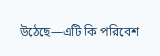উঠেছে—এটি কি পরিবেশ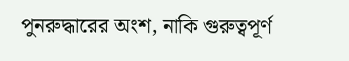পুনরুদ্ধারের অংশ, নাকি গুরুত্বপূর্ণ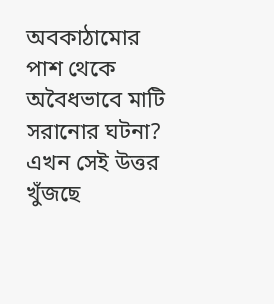অবকাঠামোর পাশ থেকে অবৈধভাবে মাটি সরানোর ঘটনা? এখন সেই উত্তর খুঁজছে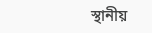স্থানীয়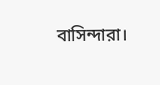বাসিন্দারা।